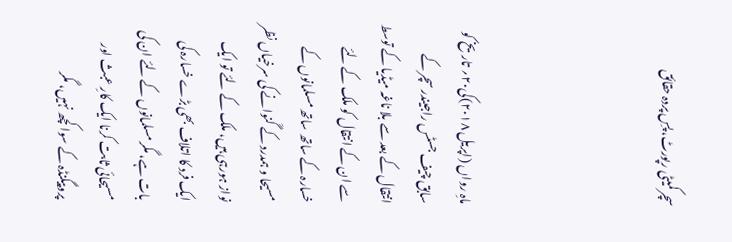سچر کمیٹی رپورٹ، پسِ پردہ حقائق




ماہِ رواں (اپریل ٢٠١٨)کی٢٠؍ تاریخ کو سابق چیف جسٹس راجیندر سچر کے انتقال کے بعد سے بلا ناغہ میڈیا کے توسط سے ان کے انتقال کو ملک کے لئے خسارہ کے ساتھ ساتھ مسلمانوں کے مسیحا و ہمدرد کے گَنوانے کی سرخیاں نظر نواز ہورہی ہیں، ملک کے لئے تو ایک ایک فرد کا اتلاف بھی بڑے خسارہ کی بات ہے، مگر مسلمانوں کے لئے ان کی مسیحائی ثابت کرنا ایک کارِ عبث اور پروپیگنڈہ کے سوا کچھ نہیں، مگر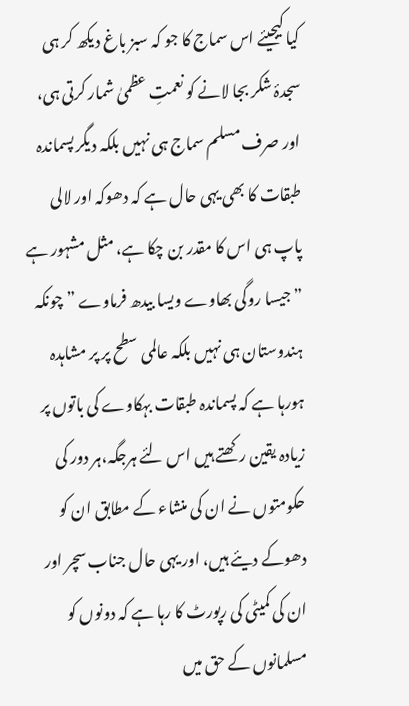کیا کیجیئے اس سماج کا جو کہ سبز باغ دیکھ کر ہی سجدۂ شکر بجا لانے کو نعمتِ عظمیٰ شمار کرتی ہی، اور صرف مسلم سماج ہی نہیں بلکہ دیگر پسماندہ طبقات کا بھی یہی حال ہے کہ دھوکہ اور لالی پاپ ہی اس کا مقدر بن چکا ہے، مثل مشہور ہے ” جیسا روگی بھاوے ویسا بیدھ فرماوے ” چونکہ ہندوستان ہی نہیں بلکہ عالمی سطح پر پر مشاہدہ ہورہا ہے کہ پسماندہ طبقات بہکاوے کی باتوں پر زیادہ یقین رکھتے ہیں اس لئے ہرجگہ،ہر دور کی حکومتوں نے ان کی منشاء کے مطابق ان کو دھوکے دیئے ہیں، اور یہی حال جناب سچر اور ان کی کمیٹی کی رپورٹ کا رہا ہے کہ دونوں کو مسلمانوں کے حق میں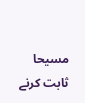مسیحا ثابت کرنے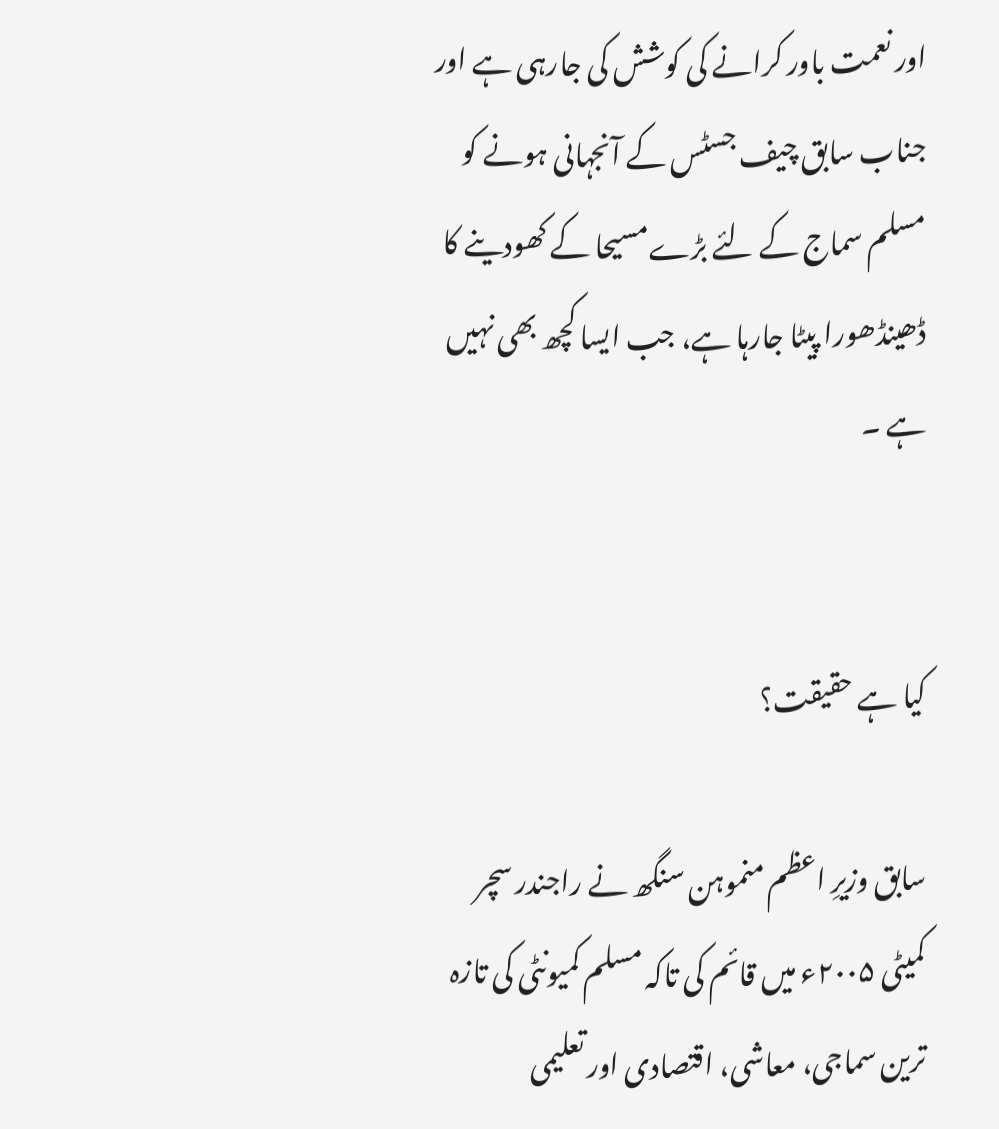اور نعمت باور کرانے کی کوشش کی جارہی ہے اور جناب سابق چیف جسٹس کے آنجہانی ہونے کو مسلم سماج کے لئے بڑےمسیحا کے کھودینے کا ڈھینڈھورا پیٹا جارہا ہے، جب ایسا کچھ بھی نہیں ہے ۔


کیا ہے حقیقت؟

سابق وزیرِ اعظم منموہن سنگھ نے راجندر سچر کمیٹی ۲۰۰۵ء میں قائم کی تاکہ مسلم کمیونٹی کی تازہ ترین سماجی، معاشی، اقتصادی اور تعلیمی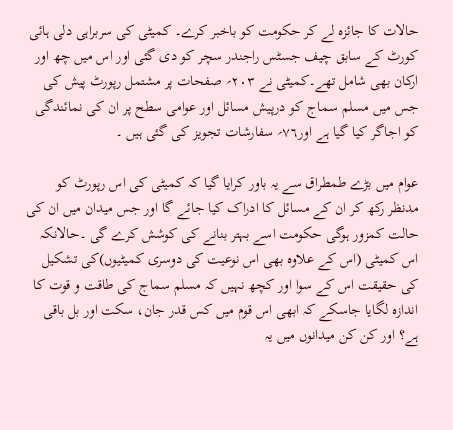حالات کا جائزہ لے کر حکومت کو باخبر کرے۔ کمیٹی کی سربراہی دلی ہائی کورٹ کے سابق چیف جسٹس راجندر سچر کو دی گئی اور اس میں چھ اور ارکان بھی شامل تھے۔کمیٹی نے ۲۰۳؍ صفحات پر مشتمل رپورٹ پیش کی جس میں مسلم سماج کو درپیش مسائل اور عوامی سطح پر ان کی نمائندگی کو اجاگر کیا گیا ہے اور٧٦؍ سفارشات تجویز کی گئی ہیں ۔

عوام میں بڑے طمطراق سے یہ باور کرایا گیا کہ کمیٹی کی اس رپورٹ کو مدنظر رکھ کر ان کے مسائل کا ادراک کیا جائے گا اور جس میدان میں ان کی حالت کمزور ہوگی حکومت اسے بہتر بنانے کی کوشش کرے گی ۔حالانکہ اس کمیٹی (اس کے علاوہ بھی اس نوعیت کی دوسری کمیٹیوں)کی تشکیل کی حقیقت اس کے سوا اور کچھ نہیں کہ مسلم سماج کی طاقت و قوت کا اندازہ لگایا جاسکے کہ ابھی اس قوم میں کس قدر جان، سکت اور بل باقی ہے؟ اور کن کن میدانوں میں یہ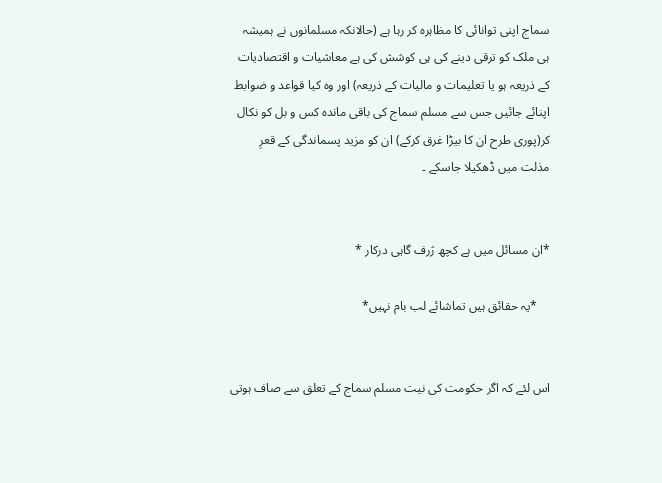سماج اپنی توانائی کا مظاہرہ کر رہا ہے (حالانکہ مسلمانوں نے ہمیشہ ہی ملک کو ترقی دینے کی ہی کوشش کی ہے معاشیات و اقتصادیات کے ذریعہ ہو یا تعلیمات و مالیات کے ذریعہ) اور وہ کیا قواعد و ضوابط اپنائے جائیں جس سے مسلم سماج کی باقی ماندہ کس و بل کو نکال کر(پوری طرح ان کا بیڑا غرق کرکے) ان کو مزید پسماندگی کے قعرِ مذلت میں ڈھکیلا جاسکے ۔


*ان مسائل میں ہے کچھ ژرف گاہی درکار *

    *یہ حقائق ہیں تماشائے لب بام نہیں*


اس لئے کہ اگر حکومت کی نیت مسلم سماج کے تعلق سے صاف ہوتی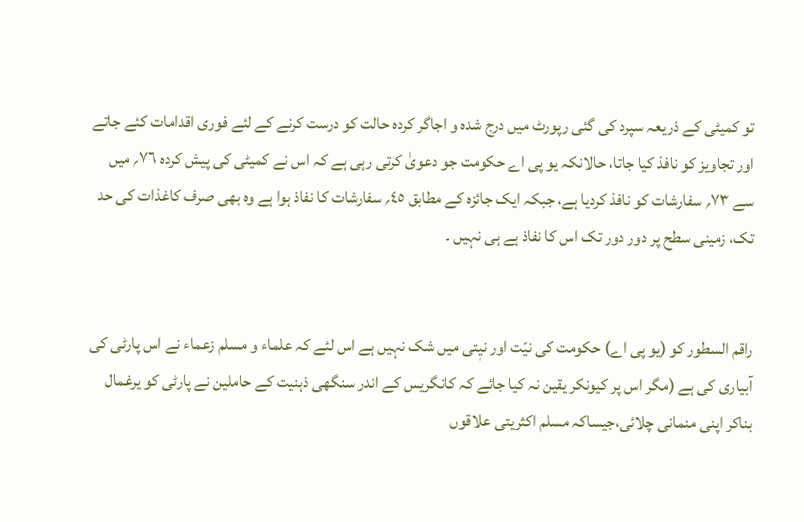تو کمیٹی کے ذریعہ سپرد کی گئی رپورٹ میں درج شدہ و اجاگر کردہ حالت کو درست کرنے کے لئے فوری اقدامات کئے جاتے اور تجاویز کو نافذ کیا جاتا، حالانکہ یو پی اے حکومت جو دعویٰ کرتی رہی ہے کہ اس نے کمیٹی کی پیش کردہ ٧٦؍ میں سے ۷۳؍ سفارشات کو نافذ کردیا ہے، جبکہ ایک جائزہ کے مطابق ٤٥؍ سفارشات کا نفاذ ہوا ہے وہ بھی صرف کاغذات کی حد تک، زمینی سطح پر دور دور تک اس کا نفاذ ہے ہی نہیں ۔


راقم السطور کو (یو پی اے) حکومت کی نیّت اور نیٖتی میں شک نہیں ہے اس لئے کہ علماء و مسلم زعماء نے اس پارٹی کی آبیاری کی ہے (مگر اس پر کیونکر یقین نہ کیا جائے کہ کانگریس کے اندر سنگھی ذہنیت کے حاملین نے پارٹی کو یرغمال بناکر اپنی منمانی چلائی،جیساکہ مسلم اکثریتی علاقوں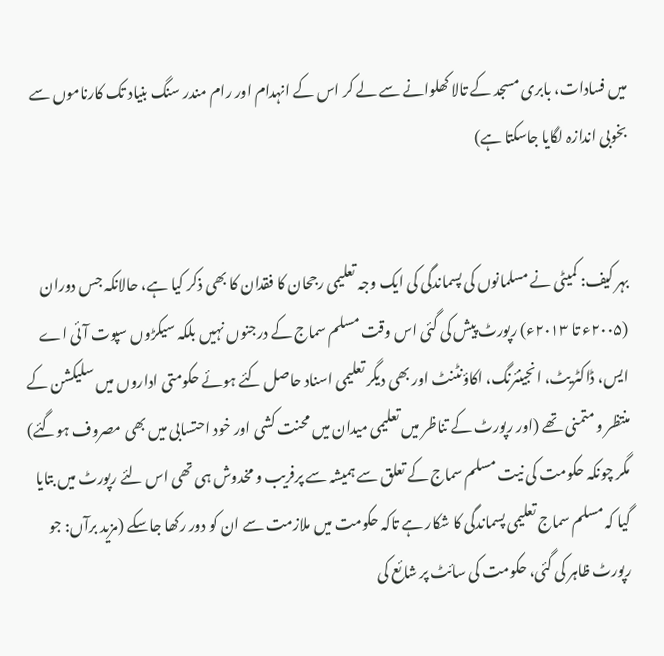میں فسادات، بابری مسجد کے تالا کھلوانے سے لے کر اس کے انہدام اور رام مندر سنگ بنیاد تک کارناموں سے بخوبی اندازہ لگایا جاسکتا ہے)


بہر کیف: کمیٹی نے مسلمانوں کی پسماندگی کی ایک وجہ تعلیمی رجحان کا فقدان کا بھی ذکر کیا ہے، حالانکہ جس دوران (۲۰۰۵ء تا ۲۰۱۳ء) رپورٹ پیش کی گئی اس وقت مسلم سماج کے درجنوں نہیں بلکہ سیکڑوں سپوت آئی اے ایس، ڈاکٹریٹ، انجینئرنگ، اکاؤنٹنٹ اور بھی دیگر تعلیمی اسناد حاصل کئے ہوئے حکومتی اداروں میں سلیکشن کے منتظر و متمنی تھے (اور رپورٹ کے تناظر میں تعلیمی میدان میں محنت کشی اور خود احتسابی میں بھی مصروف ہوگئے) مگر چونکہ حکومت کی نیت مسلم سماج کے تعلق سے ہمیشہ سے پرفریب و مخدوش ہی تھی اس لئے رپورٹ میں بتایا گیا کہ مسلم سماج تعلیمی پسماندگی کا شکار ہے تاکہ حکومت میں ملازمت سے ان کو دور رکھا جاسکے (مزید برآں: جو رپورٹ ظاہر کی گئی، حکومت کی سائٹ پر شائع کی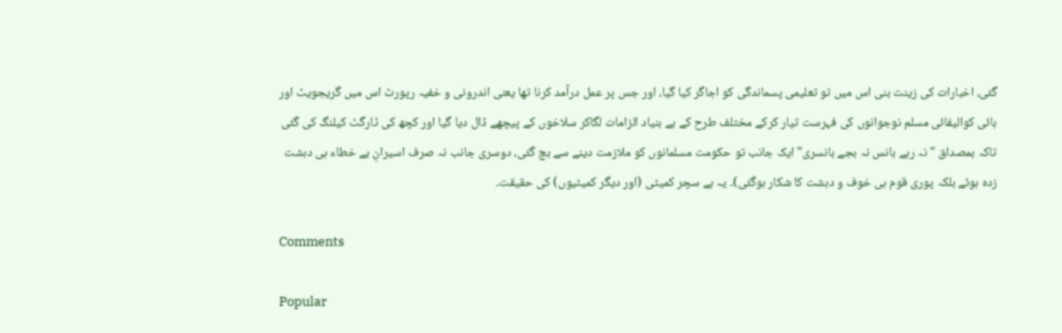گئی، اخبارات کی زینت بنی اس میں تو تعلیمی پسماندگی کو اجاگر کیا گیا، اور جس پر عمل درآمد کرنا تھا یعنی اندرونی و خفیہ رپورٹ اس میں گریجویٹ اور ہائی کوالیفائی مسلم نوجوانوں کی فہرست تیار کرکے مختلف طرح کے بے بنیاد الزامات لگاکر سلاخوں کے پیچھے ڈال دیا گیا اور کچھ کی ٹارگٹ کیلنگ کی گئی تاکہ بمصداق "نہ رہے بانس نہ بجے بانسری" ایک جانب تو حکومت مسلمانوں کو ملازمت دینے سے بچ گئی، دوسری جانب نہ صرف اسیرانِ بے خطاء ہی دہشت زدہ ہوئے بلکہ پوری قوم ہی خوف و دہشت کا شکار ہوگئی)۔ یہ ہے سچر کمیٹی (اور دیگر کمیٹیوں) کی حقیقت۔

Comments

Popular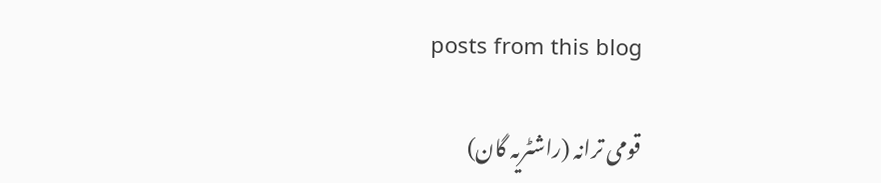posts from this blog

قومی ترانہ (راشٹریہ گان)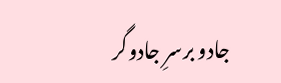جادو برسرِ جادوگر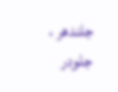جلندھر ، جلودر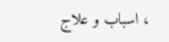، اسباب و علاج